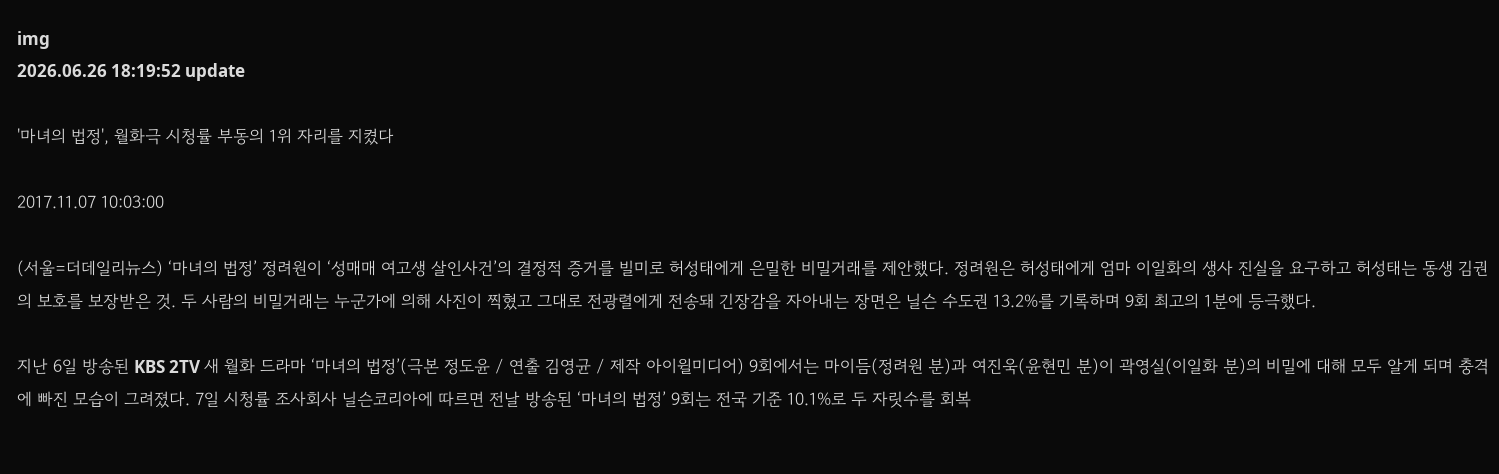img
2026.06.26 18:19:52 update

'마녀의 법정', 월화극 시청률 부동의 1위 자리를 지켰다

2017.11.07 10:03:00

(서울=더데일리뉴스) ‘마녀의 법정’ 정려원이 ‘성매매 여고생 살인사건’의 결정적 증거를 빌미로 허성태에게 은밀한 비밀거래를 제안했다. 정려원은 허성태에게 엄마 이일화의 생사 진실을 요구하고 허성태는 동생 김권의 보호를 보장받은 것. 두 사람의 비밀거래는 누군가에 의해 사진이 찍혔고 그대로 전광렬에게 전송돼 긴장감을 자아내는 장면은 닐슨 수도권 13.2%를 기록하며 9회 최고의 1분에 등극했다.

지난 6일 방송된 KBS 2TV 새 월화 드라마 ‘마녀의 법정’(극본 정도윤 / 연출 김영균 / 제작 아이윌미디어) 9회에서는 마이듬(정려원 분)과 여진욱(윤현민 분)이 곽영실(이일화 분)의 비밀에 대해 모두 알게 되며 충격에 빠진 모습이 그려졌다. 7일 시청률 조사회사 닐슨코리아에 따르면 전날 방송된 ‘마녀의 법정’ 9회는 전국 기준 10.1%로 두 자릿수를 회복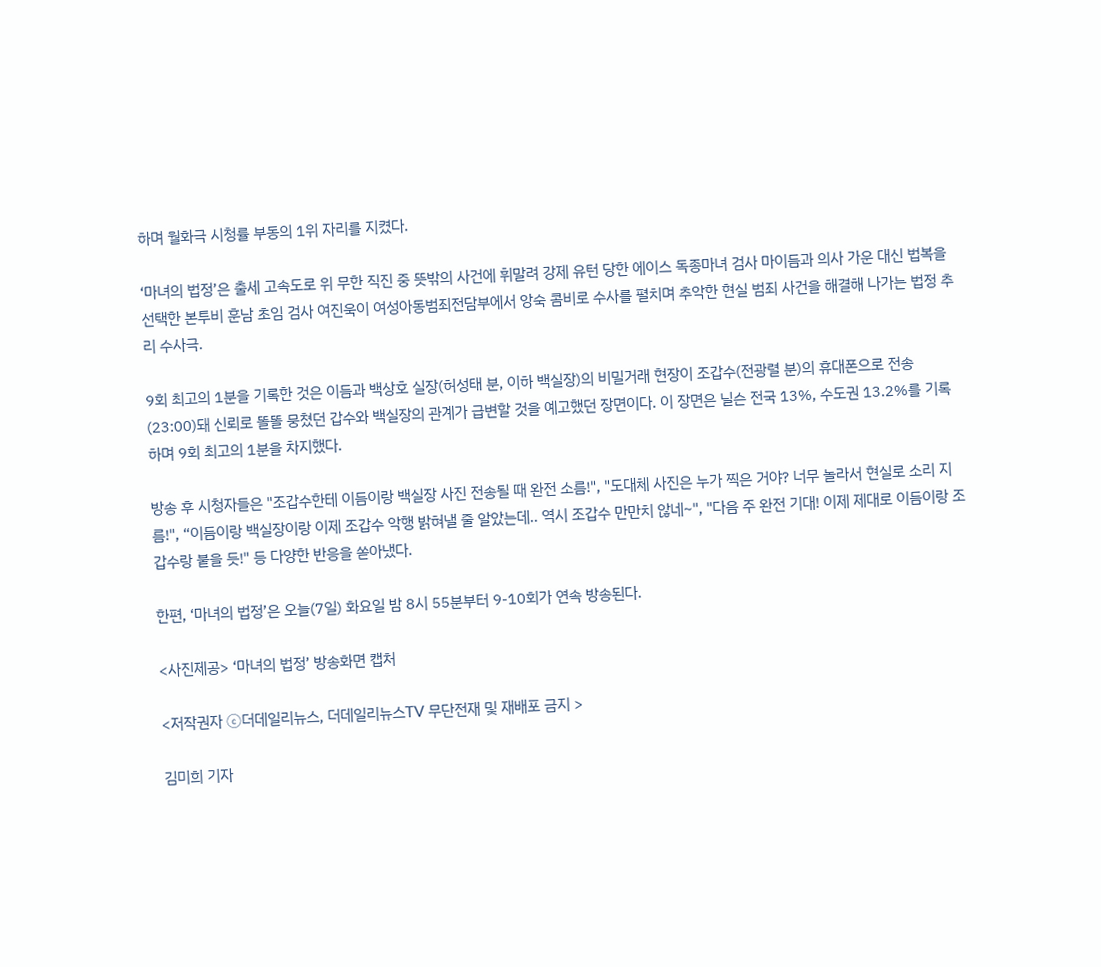하며 월화극 시청률 부동의 1위 자리를 지켰다.

‘마녀의 법정’은 출세 고속도로 위 무한 직진 중 뜻밖의 사건에 휘말려 강제 유턴 당한 에이스 독종마녀 검사 마이듬과 의사 가운 대신 법복을 선택한 본투비 훈남 초임 검사 여진욱이 여성아동범죄전담부에서 앙숙 콤비로 수사를 펼치며 추악한 현실 범죄 사건을 해결해 나가는 법정 추리 수사극.

9회 최고의 1분을 기록한 것은 이듬과 백상호 실장(허성태 분, 이하 백실장)의 비밀거래 현장이 조갑수(전광렬 분)의 휴대폰으로 전송(23:00)돼 신뢰로 똘똘 뭉쳤던 갑수와 백실장의 관계가 급변할 것을 예고했던 장면이다. 이 장면은 닐슨 전국 13%, 수도권 13.2%를 기록하며 9회 최고의 1분을 차지했다.

방송 후 시청자들은 "조갑수한테 이듬이랑 백실장 사진 전송될 때 완전 소름!", "도대체 사진은 누가 찍은 거야? 너무 놀라서 현실로 소리 지름!", “이듬이랑 백실장이랑 이제 조갑수 악행 밝혀낼 줄 알았는데.. 역시 조갑수 만만치 않네~", "다음 주 완전 기대! 이제 제대로 이듬이랑 조갑수랑 붙을 듯!" 등 다양한 반응을 쏟아냈다.

한편, ‘마녀의 법정’은 오늘(7일) 화요일 밤 8시 55분부터 9-10회가 연속 방송된다.

<사진제공> ‘마녀의 법정’ 방송화면 캡처

<저작권자 ⓒ더데일리뉴스, 더데일리뉴스TV 무단전재 및 재배포 금지 >

김미희 기자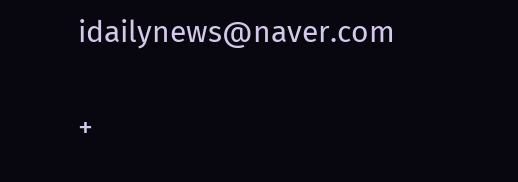idailynews@naver.com

+